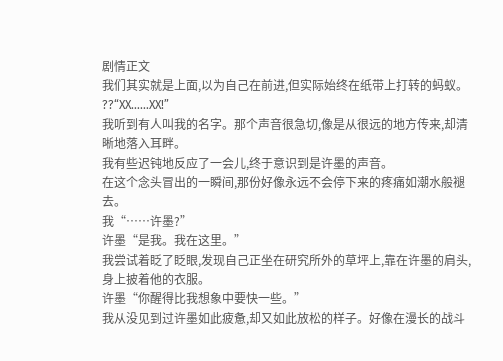剧情正文
我们其实就是上面,以为自己在前进,但实际始终在纸带上打转的蚂蚁。
??“XX……XX!”
我听到有人叫我的名字。那个声音很急切,像是从很远的地方传来,却清晰地落入耳畔。
我有些迟钝地反应了一会儿,终于意识到是许墨的声音。
在这个念头冒出的一瞬间,那份好像永远不会停下来的疼痛如潮水般褪去。
我“……许墨?”
许墨“是我。我在这里。”
我尝试着眨了眨眼,发现自己正坐在研究所外的草坪上,靠在许墨的肩头,身上披着他的衣服。
许墨“你醒得比我想象中要快一些。”
我从没见到过许墨如此疲惫,却又如此放松的样子。好像在漫长的战斗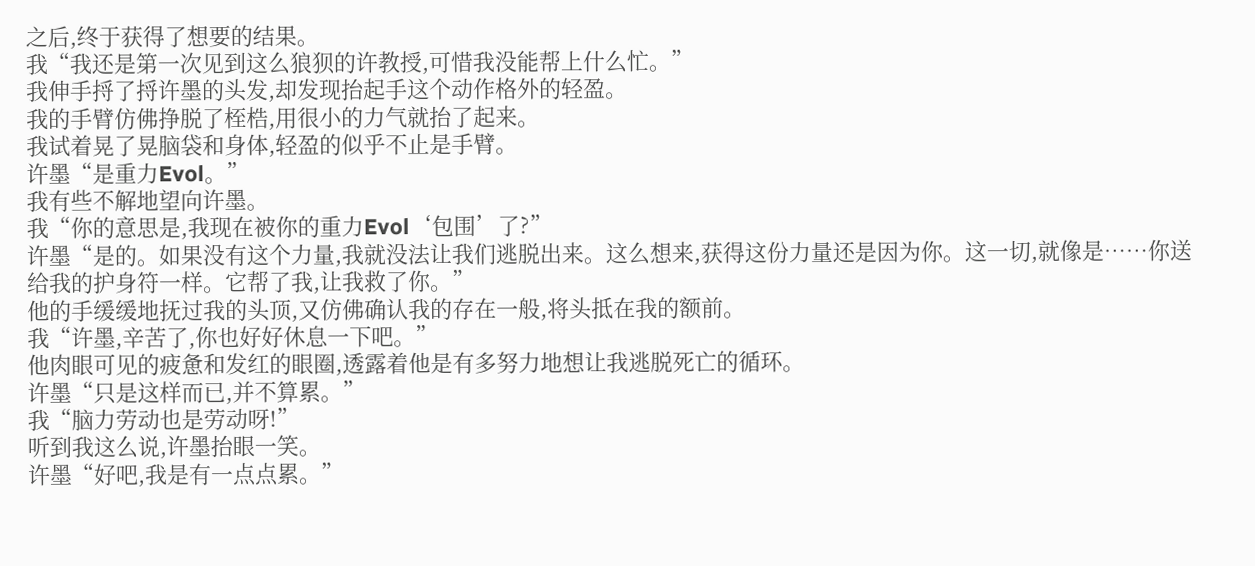之后,终于获得了想要的结果。
我“我还是第一次见到这么狼狈的许教授,可惜我没能帮上什么忙。”
我伸手捋了捋许墨的头发,却发现抬起手这个动作格外的轻盈。
我的手臂仿佛挣脱了桎梏,用很小的力气就抬了起来。
我试着晃了晃脑袋和身体,轻盈的似乎不止是手臂。
许墨“是重力Evol。”
我有些不解地望向许墨。
我“你的意思是,我现在被你的重力Evol‘包围’了?”
许墨“是的。如果没有这个力量,我就没法让我们逃脱出来。这么想来,获得这份力量还是因为你。这一切,就像是……你送给我的护身符一样。它帮了我,让我救了你。”
他的手缓缓地抚过我的头顶,又仿佛确认我的存在一般,将头抵在我的额前。
我“许墨,辛苦了,你也好好休息一下吧。”
他肉眼可见的疲惫和发红的眼圈,透露着他是有多努力地想让我逃脱死亡的循环。
许墨“只是这样而已,并不算累。”
我“脑力劳动也是劳动呀!”
听到我这么说,许墨抬眼一笑。
许墨“好吧,我是有一点点累。”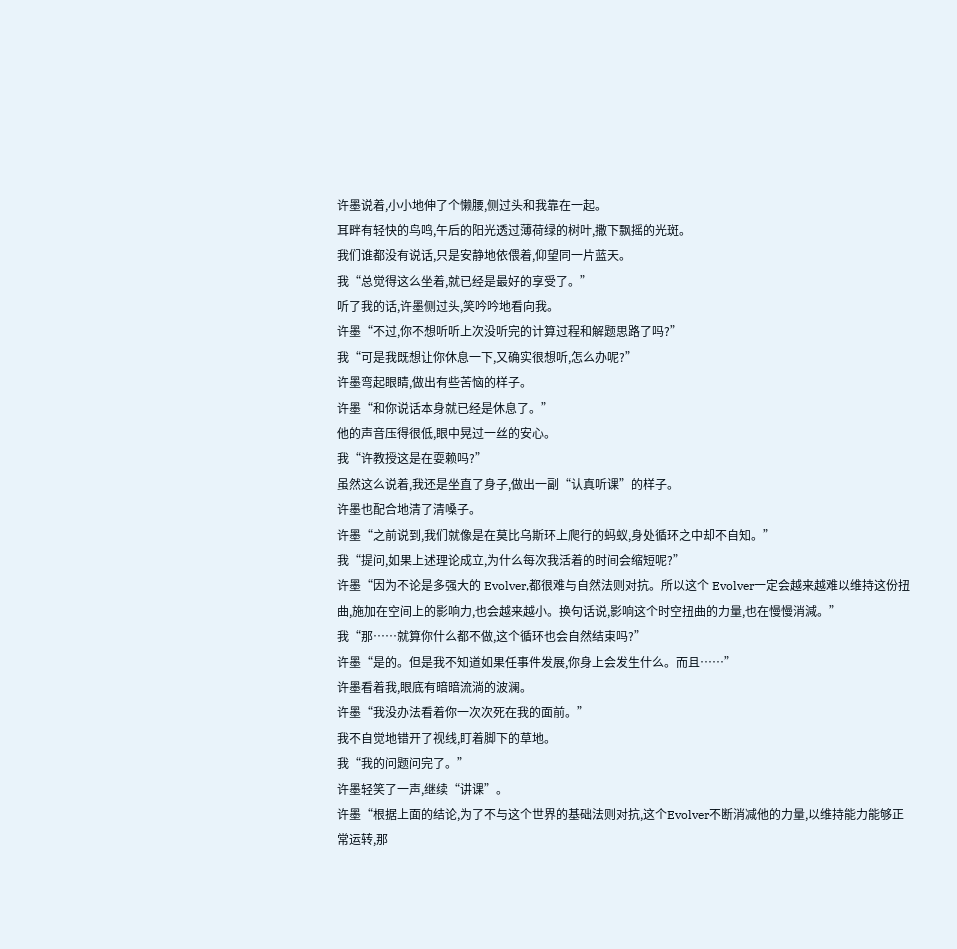许墨说着,小小地伸了个懒腰,侧过头和我靠在一起。
耳畔有轻快的鸟鸣,午后的阳光透过薄荷绿的树叶,撒下飘摇的光斑。
我们谁都没有说话,只是安静地依偎着,仰望同一片蓝天。
我“总觉得这么坐着,就已经是最好的享受了。”
听了我的话,许墨侧过头,笑吟吟地看向我。
许墨“不过,你不想听听上次没听完的计算过程和解题思路了吗?”
我“可是我既想让你休息一下,又确实很想听,怎么办呢?”
许墨弯起眼睛,做出有些苦恼的样子。
许墨“和你说话本身就已经是休息了。”
他的声音压得很低,眼中晃过一丝的安心。
我“许教授这是在耍赖吗?”
虽然这么说着,我还是坐直了身子,做出一副“认真听课”的样子。
许墨也配合地清了清嗓子。
许墨“之前说到,我们就像是在莫比乌斯环上爬行的蚂蚁,身处循环之中却不自知。”
我“提问,如果上述理论成立,为什么每次我活着的时间会缩短呢?”
许墨“因为不论是多强大的 Evolver,都很难与自然法则对抗。所以这个 Evolver一定会越来越难以维持这份扭曲,施加在空间上的影响力,也会越来越小。换句话说,影响这个时空扭曲的力量,也在慢慢消減。”
我“那……就算你什么都不做,这个循环也会自然结束吗?”
许墨“是的。但是我不知道如果任事件发展,你身上会发生什么。而且……”
许墨看着我,眼底有暗暗流淌的波澜。
许墨“我没办法看着你一次次死在我的面前。”
我不自觉地错开了视线,盯着脚下的草地。
我“我的问题问完了。”
许墨轻笑了一声,继续“讲课”。
许墨“根据上面的结论,为了不与这个世界的基础法则对抗,这个Evolver不断消减他的力量,以维持能力能够正常运转,那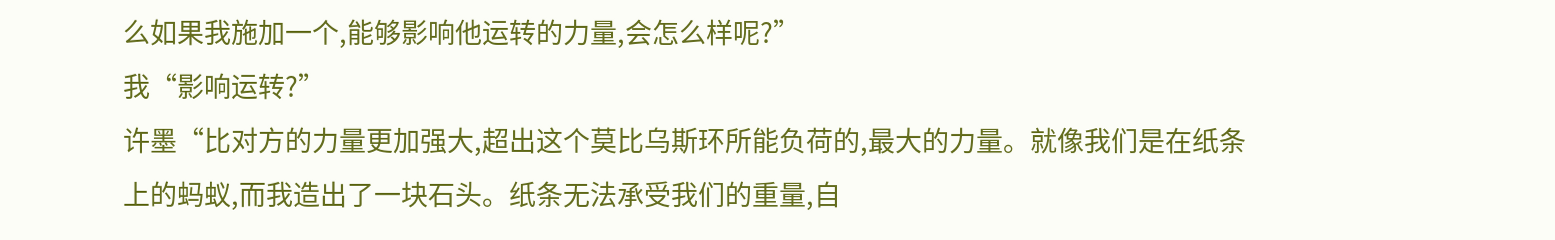么如果我施加一个,能够影响他运转的力量,会怎么样呢?”
我“影响运转?”
许墨“比对方的力量更加强大,超出这个莫比乌斯环所能负荷的,最大的力量。就像我们是在纸条上的蚂蚁,而我造出了一块石头。纸条无法承受我们的重量,自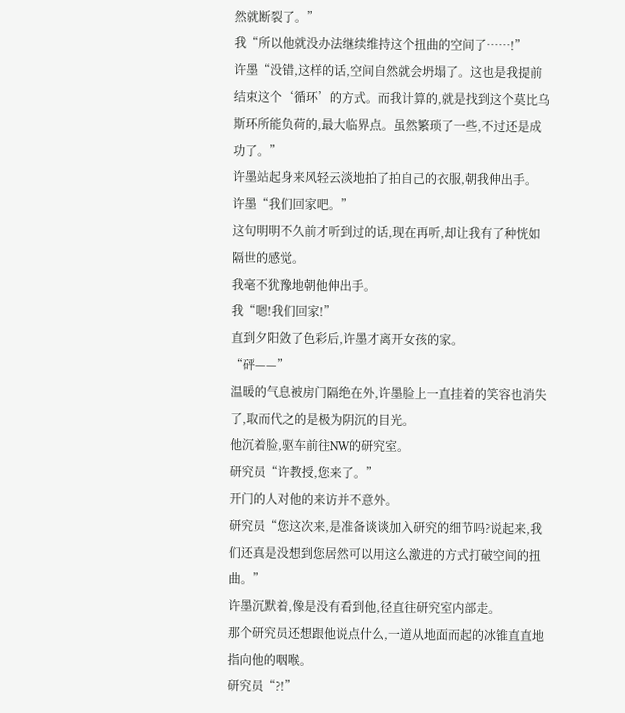然就断裂了。”
我“所以他就没办法继续维持这个扭曲的空间了……!”
许墨“没错,这样的话,空间自然就会坍塌了。这也是我提前结束这个‘循环’的方式。而我计算的,就是找到这个莫比乌斯环所能负荷的,最大临界点。虽然繁琐了一些,不过还是成功了。”
许墨站起身来风轻云淡地拍了拍自己的衣服,朝我伸出手。
许墨“我们回家吧。”
这句明明不久前才听到过的话,现在再听,却让我有了种恍如隔世的感觉。
我毫不犹豫地朝他伸出手。
我“嗯!我们回家!”
直到夕阳敛了色彩后,许墨才离开女孩的家。
“砰——”
温暖的气息被房门隔绝在外,许墨脸上一直挂着的笑容也消失了,取而代之的是极为阴沉的目光。
他沉着脸,驱车前往NW的研究室。
研究员“许教授,您来了。”
开门的人对他的来访并不意外。
研究员“您这次来,是准备谈谈加入研究的细节吗?说起来,我们还真是没想到您居然可以用这么激进的方式打破空间的扭曲。”
许墨沉默着,像是没有看到他,径直往研究室内部走。
那个研究员还想跟他说点什么,一道从地面而起的冰锥直直地指向他的咽喉。
研究员“?!”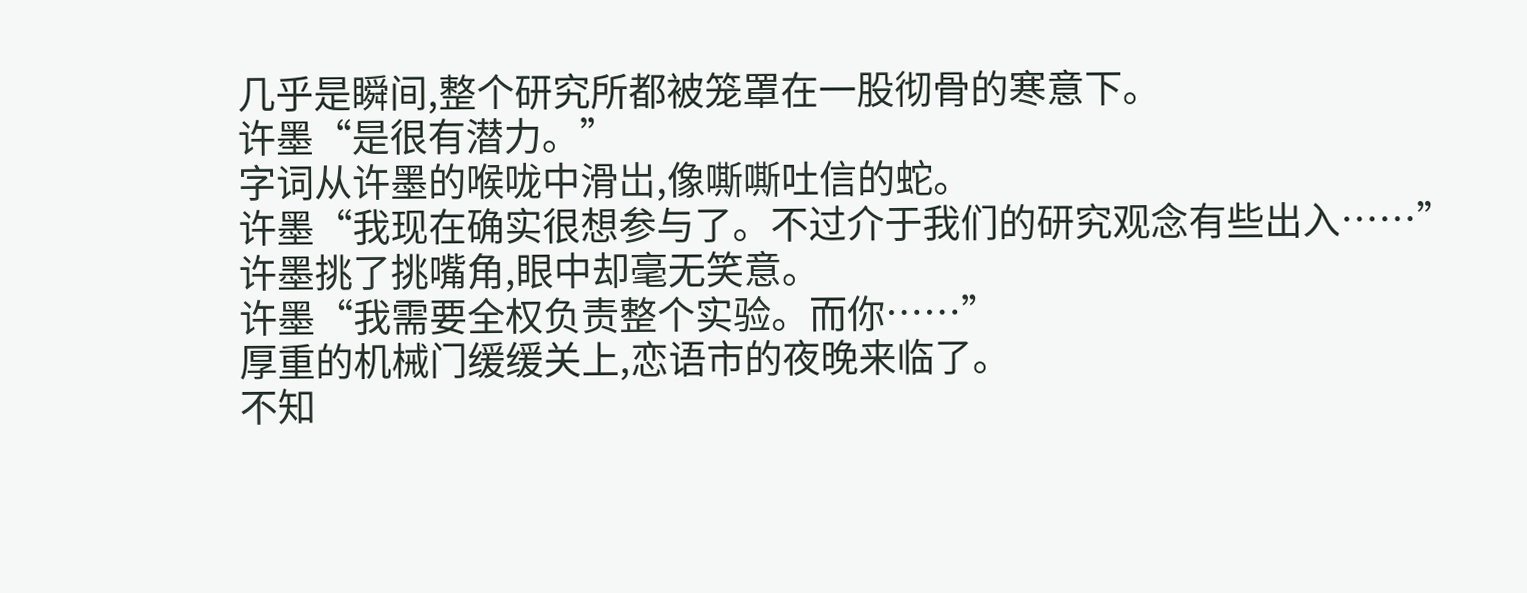几乎是瞬间,整个研究所都被笼罩在一股彻骨的寒意下。
许墨“是很有潜力。”
字词从许墨的喉咙中滑岀,像嘶嘶吐信的蛇。
许墨“我现在确实很想参与了。不过介于我们的研究观念有些出入……”
许墨挑了挑嘴角,眼中却毫无笑意。
许墨“我需要全权负责整个实验。而你……”
厚重的机械门缓缓关上,恋语市的夜晚来临了。
不知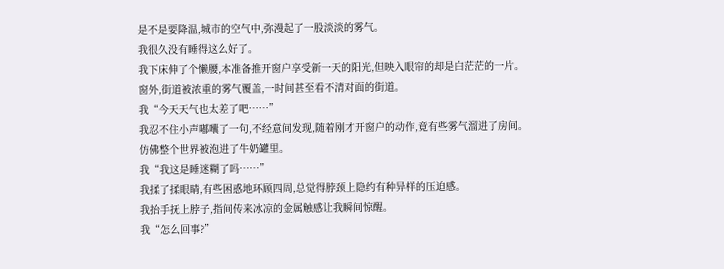是不是要降温,城市的空气中,弥漫起了一股淡淡的雾气。
我很久没有睡得这么好了。
我下床伸了个懒腰,本准备推开窗户享受新一天的阳光,但映入眼帘的却是白茫茫的一片。
窗外,街道被浓重的雾气覆盖,一时间甚至看不清对面的街道。
我“今天天气也太差了吧……”
我忍不住小声嘟囔了一句,不经意间发现,随着刚才开窗户的动作,竟有些雾气溜进了房间。
仿佛整个世界被泡进了牛奶罐里。
我“我这是睡迷糊了吗……”
我揉了揉眼睛,有些困惑地环顾四周,总觉得脖颈上隐约有种异样的压迫感。
我抬手抚上脖子,指间传来冰凉的金属触感让我瞬间惊醒。
我“怎么回事?”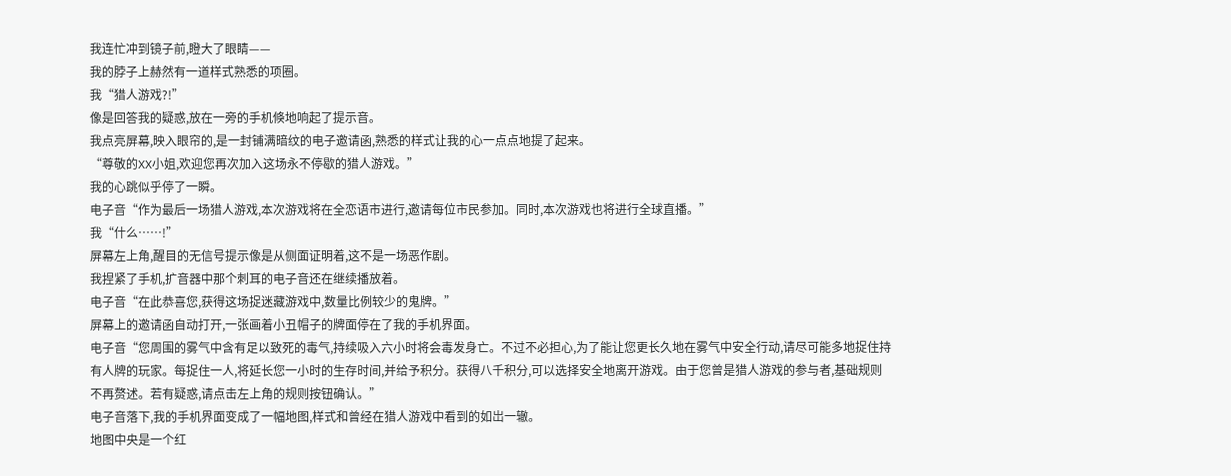我连忙冲到镜子前,瞪大了眼睛——
我的脖子上赫然有一道样式熟悉的项圈。
我“猎人游戏?!”
像是回答我的疑惑,放在一旁的手机倏地响起了提示音。
我点亮屏幕,映入眼帘的,是一封铺满暗纹的电子邀请函,熟悉的样式让我的心一点点地提了起来。
“尊敬的XX小姐,欢迎您再次加入这场永不停歇的猎人游戏。”
我的心跳似乎停了一瞬。
电子音“作为最后一场猎人游戏,本次游戏将在全恋语市进行,邀请每位市民参加。同时,本次游戏也将进行全球直播。”
我“什么……!”
屏幕左上角,醒目的无信号提示像是从侧面证明着,这不是一场恶作剧。
我捏紧了手机,扩音器中那个刺耳的电子音还在继续播放着。
电子音“在此恭喜您,获得这场捉迷藏游戏中,数量比例较少的鬼牌。”
屏幕上的邀请函自动打开,一张画着小丑帽子的牌面停在了我的手机界面。
电子音“您周围的雾气中含有足以致死的毒气,持续吸入六小时将会毒发身亡。不过不必担心,为了能让您更长久地在雾气中安全行动,请尽可能多地捉住持有人牌的玩家。每捉住一人,将延长您一小时的生存时间,并给予积分。获得八千积分,可以选择安全地离开游戏。由于您曾是猎人游戏的参与者,基础规则不再赘述。若有疑惑,请点击左上角的规则按钮确认。”
电子音落下,我的手机界面变成了一幅地图,样式和曾经在猎人游戏中看到的如岀一辙。
地图中央是一个红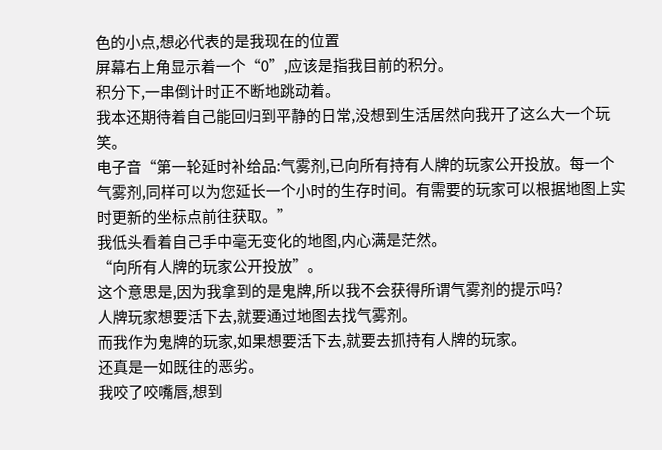色的小点,想必代表的是我现在的位置
屏幕右上角显示着一个“0”,应该是指我目前的积分。
积分下,一串倒计时正不断地跳动着。
我本还期待着自己能回归到平静的日常,没想到生活居然向我开了这么大一个玩笑。
电子音“第一轮延时补给品:气雾剂,已向所有持有人牌的玩家公开投放。每一个气雾剂,同样可以为您延长一个小时的生存时间。有需要的玩家可以根据地图上实时更新的坐标点前往获取。”
我低头看着自己手中毫无变化的地图,内心满是茫然。
“向所有人牌的玩家公开投放”。
这个意思是,因为我拿到的是鬼牌,所以我不会获得所谓气雾剂的提示吗?
人牌玩家想要活下去,就要通过地图去找气雾剂。
而我作为鬼牌的玩家,如果想要活下去,就要去抓持有人牌的玩家。
还真是一如既往的恶劣。
我咬了咬嘴唇,想到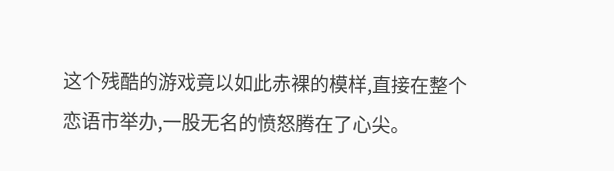这个残酷的游戏竟以如此赤裸的模样,直接在整个恋语市举办,一股无名的愤怒腾在了心尖。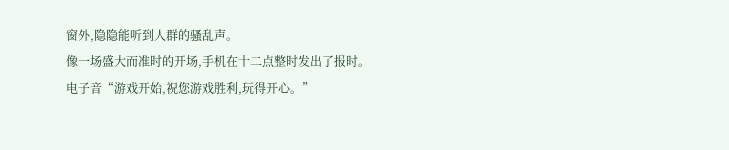窗外,隐隐能听到人群的骚乱声。
像一场盛大而准时的开场,手机在十二点整时发出了报时。
电子音“游戏开始,祝您游戏胜利,玩得开心。”